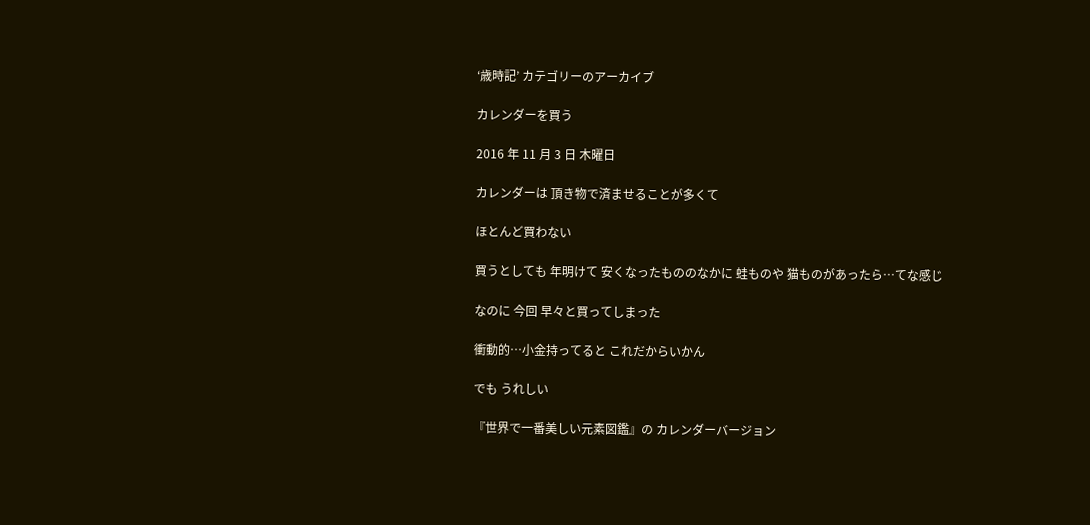‘歳時記’ カテゴリーのアーカイブ

カレンダーを買う

2016 年 11 月 3 日 木曜日

カレンダーは 頂き物で済ませることが多くて

ほとんど買わない

買うとしても 年明けて 安くなったもののなかに 蛙ものや 猫ものがあったら…てな感じ

なのに 今回 早々と買ってしまった

衝動的…小金持ってると これだからいかん

でも うれしい

『世界で一番美しい元素図鑑』の カレンダーバージョン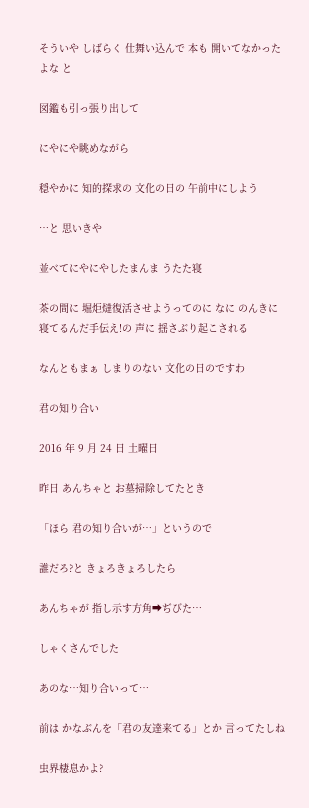そういや しばらく 仕舞い込んで 本も 開いてなかったよな と

図鑑も引っ張り出して

にやにや眺めながら

穏やかに 知的探求の 文化の日の 午前中にしよう

…と 思いきや

並べてにやにやしたまんま うたた寝

茶の間に 堀炬燵復活させようってのに なに のんきに寝てるんだ手伝え!の 声に 揺さぶり起こされる

なんともまぁ しまりのない 文化の日のですわ

君の知り合い

2016 年 9 月 24 日 土曜日

昨日 あんちゃと お墓掃除してたとき

「ほら 君の知り合いが…」というので

誰だろ?と きょろきょろしたら

あんちゃが 指し示す方角➡ぢびた…

しゃくさんでした

あのな…知り合いって…

前は かなぶんを「君の友達来てる」とか 言ってたしね

虫界棲息かよ?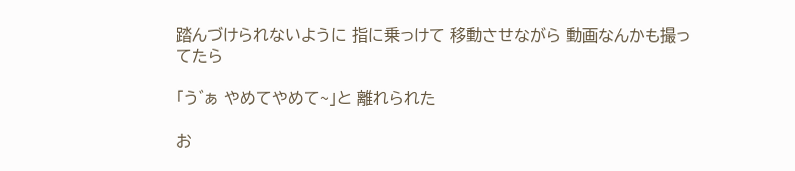踏んづけられないように 指に乗っけて 移動させながら 動画なんかも撮ってたら

「う゛ぁ やめてやめて~」と 離れられた

お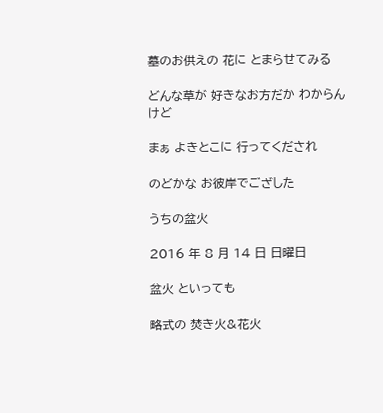墓のお供えの 花に とまらせてみる

どんな草が 好きなお方だか わからんけど

まぁ よきとこに 行ってくだされ

のどかな お彼岸でござした

うちの盆火

2016 年 8 月 14 日 日曜日

盆火 といっても

略式の 焚き火&花火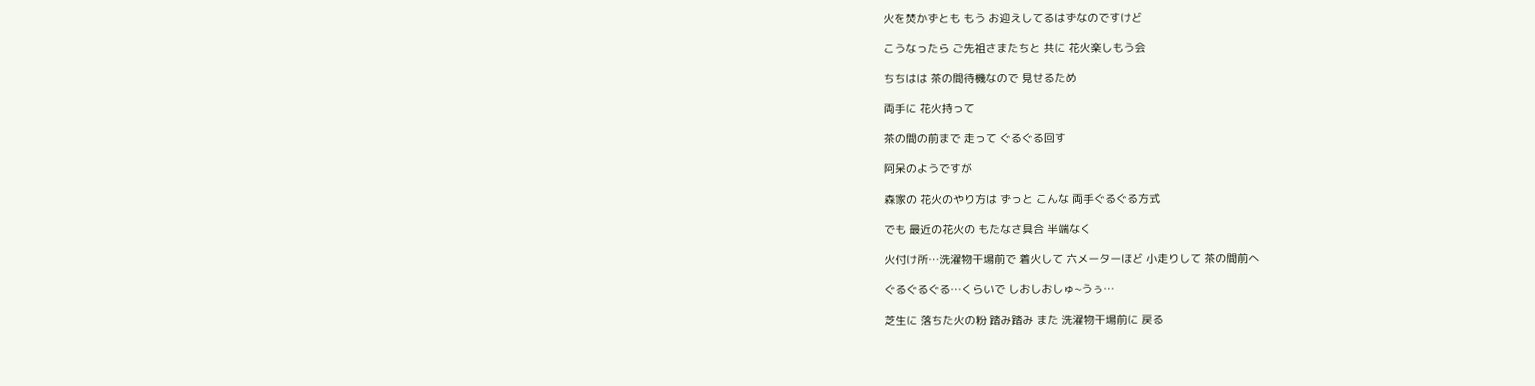火を焚かずとも もう お迎えしてるはずなのですけど

こうなったら ご先祖さまたちと 共に 花火楽しもう会

ちちはは 茶の間待機なので 見せるため

両手に 花火持って

茶の間の前まで 走って ぐるぐる回す

阿呆のようですが

森家の 花火のやり方は ずっと こんな 両手ぐるぐる方式

でも 最近の花火の もたなさ具合 半端なく

火付け所…洗濯物干場前で 着火して 六メーターほど 小走りして 茶の間前へ

ぐるぐるぐる…くらいで しおしおしゅ~うぅ…

芝生に 落ちた火の粉 踏み踏み また 洗濯物干場前に 戻る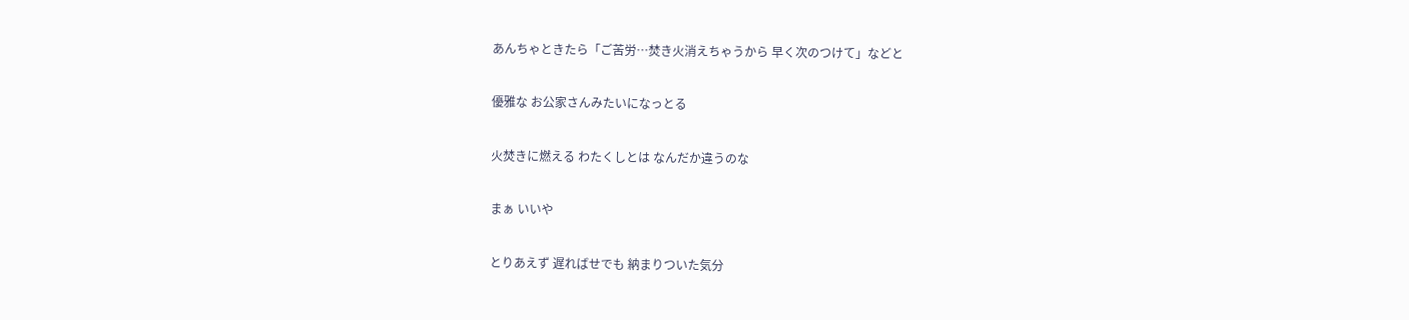あんちゃときたら「ご苦労…焚き火消えちゃうから 早く次のつけて」などと

優雅な お公家さんみたいになっとる

火焚きに燃える わたくしとは なんだか違うのな

まぁ いいや

とりあえず 遅ればせでも 納まりついた気分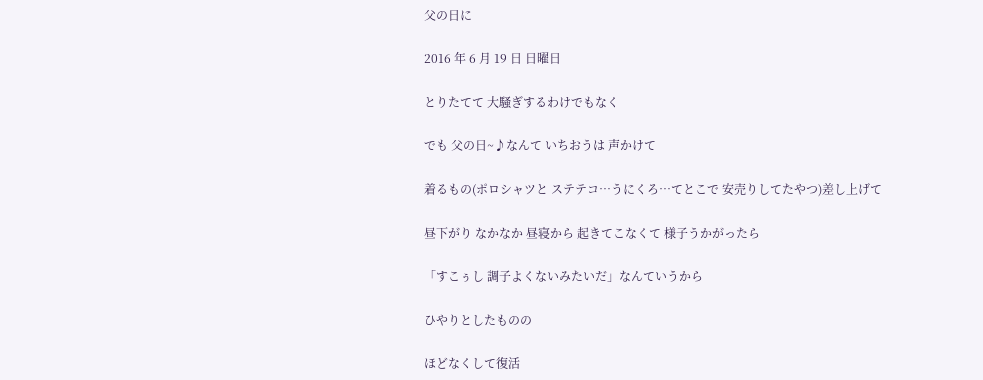父の日に

2016 年 6 月 19 日 日曜日

とりたてて 大騒ぎするわけでもなく

でも 父の日~♪なんて いちおうは 声かけて

着るもの(ポロシャツと ステテコ…うにくろ…てとこで 安売りしてたやつ)差し上げて

昼下がり なかなか 昼寝から 起きてこなくて 様子うかがったら

「すこぅし 調子よくないみたいだ」なんていうから

ひやりとしたものの

ほどなくして復活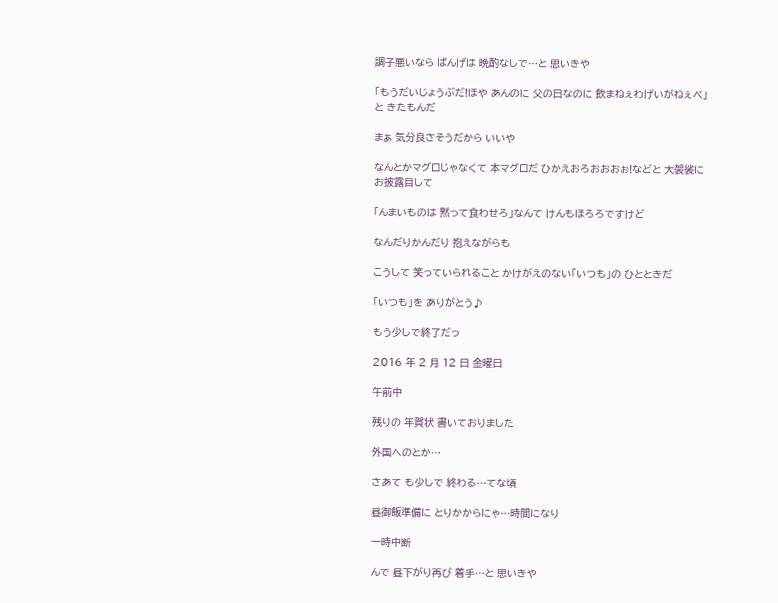調子悪いなら ばんげは 晩酌なしで…と 思いきや

「もうだいじょうぶだ!ほや あんのに 父の日なのに 飲まねぇわげいがねぇべ」と きたもんだ

まぁ 気分良さそうだから いいや

なんとかマグロじゃなくて 本マグロだ ひかえおろおおおぉ!などと 大袈裟に お披露目して

「んまいものは 黙って食わせろ」なんて けんもほろろですけど

なんだりかんだり 抱えながらも

こうして 笑っていられること かけがえのない「いつも」の ひとときだ

「いつも」を ありがとう♪

もう少しで終了だっ

2016 年 2 月 12 日 金曜日

午前中

残りの 年賀状 書いておりました

外国へのとか…

さあて も少しで 終わる…てな頃

昼御飯準備に とりかからにゃ…時間になり

一時中断

んで 昼下がり再び 着手…と 思いきや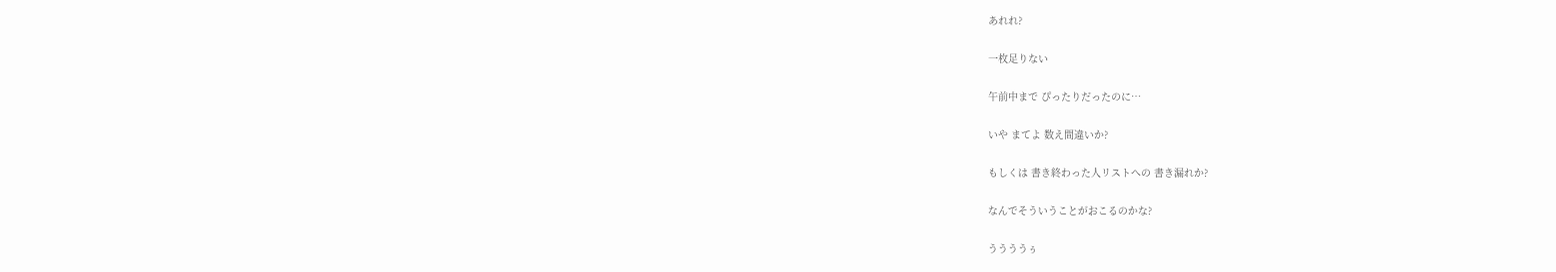あれれ?

一枚足りない

午前中まで ぴったりだったのに…

いや まてよ 数え間違いか?

もしくは 書き終わった人リストへの 書き漏れか?

なんでそういうことがおこるのかな?

ううううぅ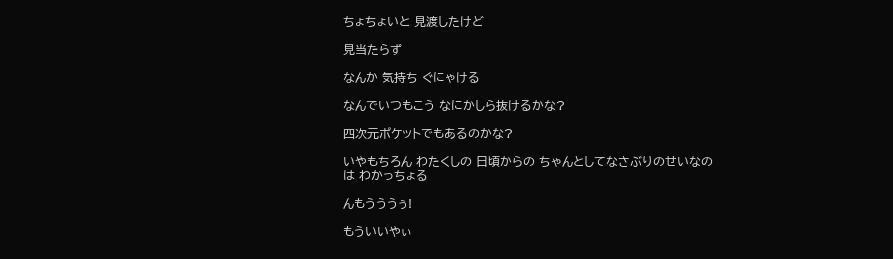ちょちょいと 見渡したけど

見当たらず

なんか 気持ち ぐにゃける

なんでいつもこう なにかしら抜けるかな?

四次元ポケットでもあるのかな?

いやもちろん わたくしの 日頃からの ちゃんとしてなさぶりのせいなのは わかっちょる

んもうううぅ!

もういいやぃ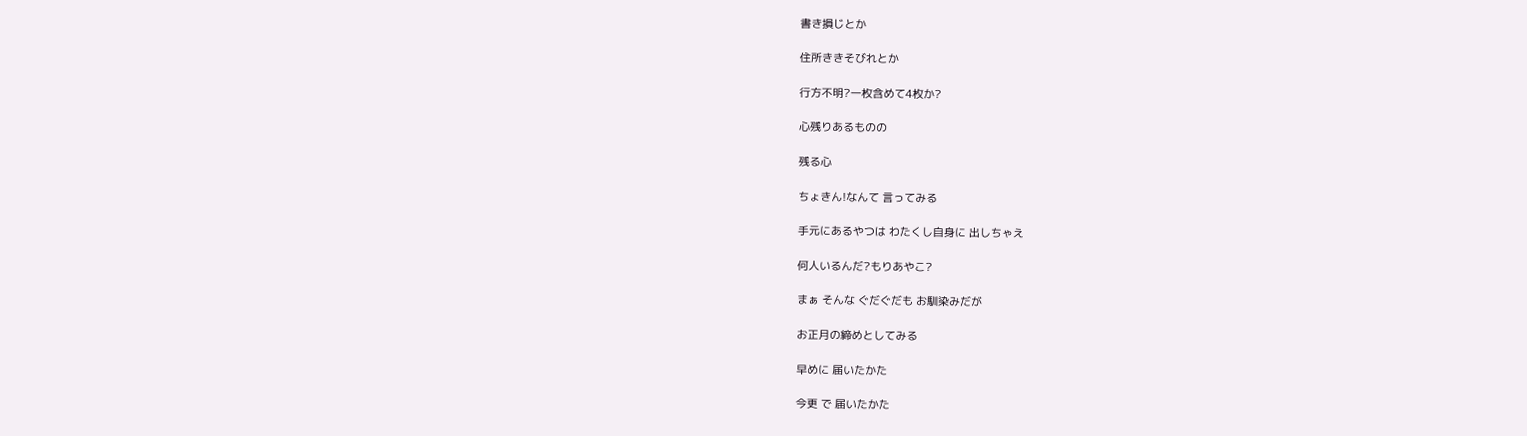書き損じとか

住所ききそびれとか

行方不明?一枚含めて4枚か?

心残りあるものの

残る心

ちょきん!なんて 言ってみる

手元にあるやつは わたくし自身に 出しちゃえ

何人いるんだ?もりあやこ?

まぁ そんな ぐだぐだも お馴染みだが

お正月の締めとしてみる

早めに 届いたかた

今更 で 届いたかた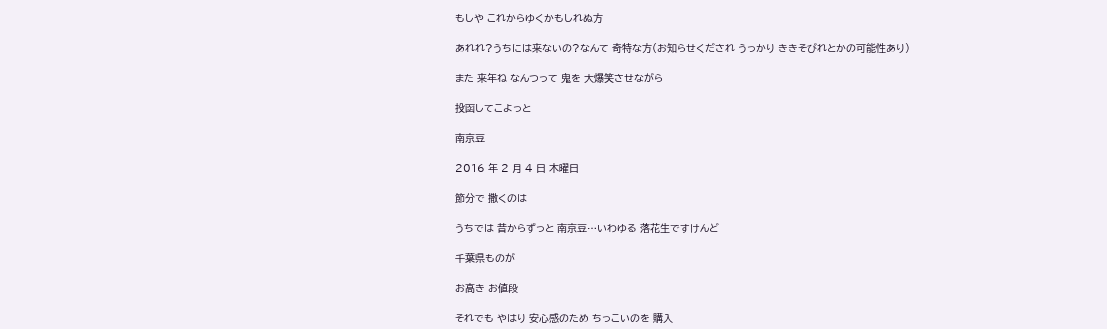もしや これからゆくかもしれぬ方

あれれ?うちには来ないの?なんて 奇特な方(お知らせくだされ うっかり ききそびれとかの可能性あり)

また 来年ね なんつって 鬼を 大爆笑させながら

投函してこよっと

南京豆

2016 年 2 月 4 日 木曜日

節分で 撒くのは

うちでは 昔からずっと 南京豆…いわゆる 落花生ですけんど

千葉県ものが

お高き お値段

それでも やはり 安心感のため ちっこいのを 購入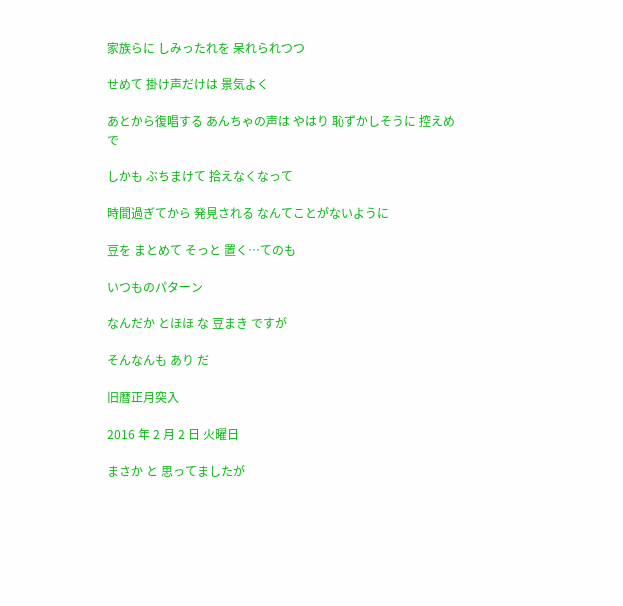家族らに しみったれを 呆れられつつ

せめて 掛け声だけは 景気よく

あとから復唱する あんちゃの声は やはり 恥ずかしそうに 控えめで

しかも ぶちまけて 拾えなくなって

時間過ぎてから 発見される なんてことがないように

豆を まとめて そっと 置く…てのも

いつものパターン

なんだか とほほ な 豆まき ですが

そんなんも あり だ

旧暦正月突入

2016 年 2 月 2 日 火曜日

まさか と 思ってましたが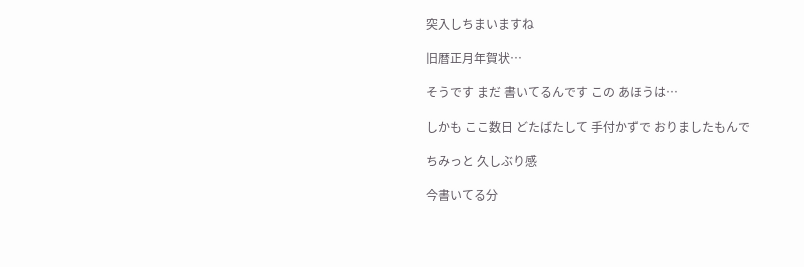突入しちまいますね

旧暦正月年賀状…

そうです まだ 書いてるんです この あほうは…

しかも ここ数日 どたばたして 手付かずで おりましたもんで

ちみっと 久しぶり感

今書いてる分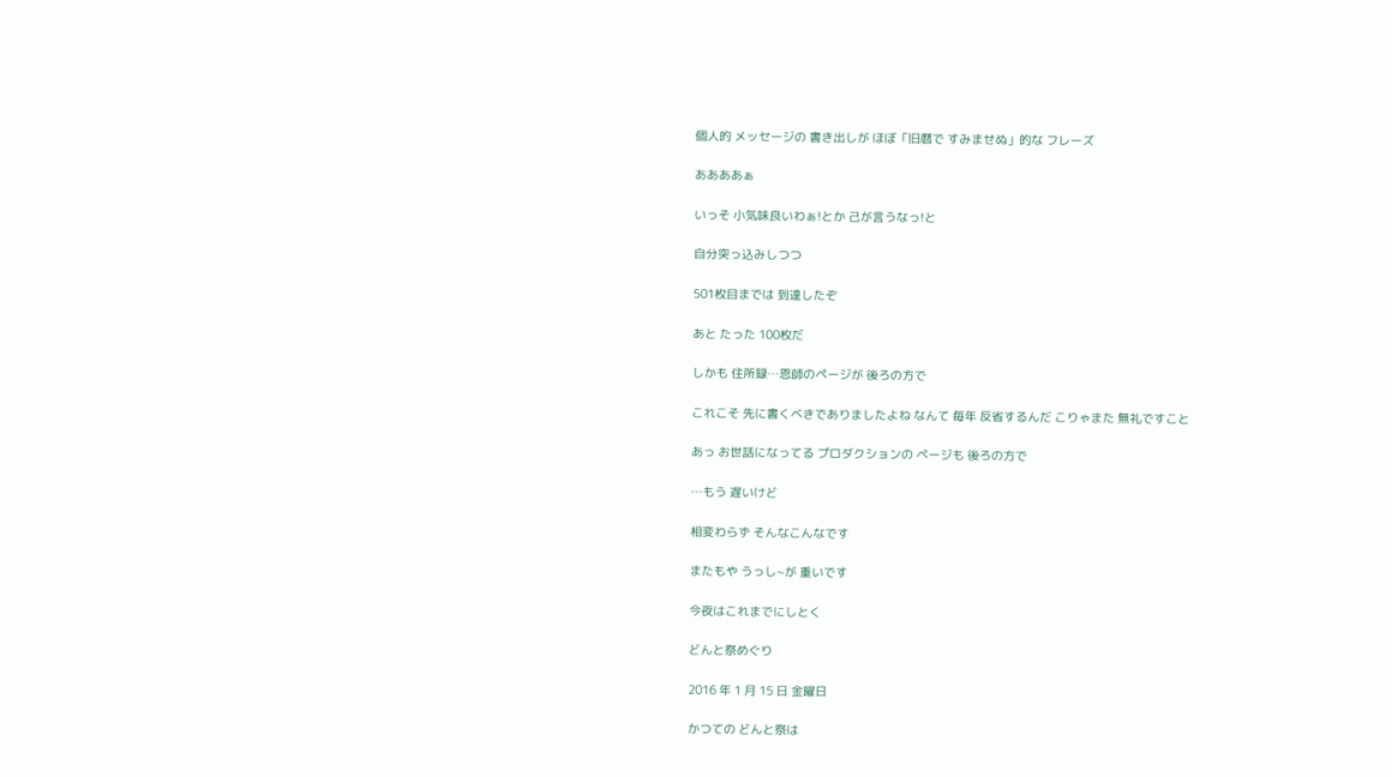個人的 メッセージの 書き出しが ほぼ「旧暦で すみませぬ」的な フレーズ

ああああぁ

いっそ 小気味良いわぁ!とか 己が言うなっ!と

自分突っ込みしつつ

501枚目までは 到達したぞ

あと たった 100枚だ

しかも 住所録…恩師のページが 後ろの方で

これこそ 先に書くべきでありましたよね なんて 毎年 反省するんだ こりゃまた 無礼ですこと

あっ お世話になってる プロダクションの ページも 後ろの方で

…もう 遅いけど

相変わらず そんなこんなです

またもや うっし~が 重いです

今夜はこれまでにしとく

どんと祭めぐり

2016 年 1 月 15 日 金曜日

かつての どんと祭は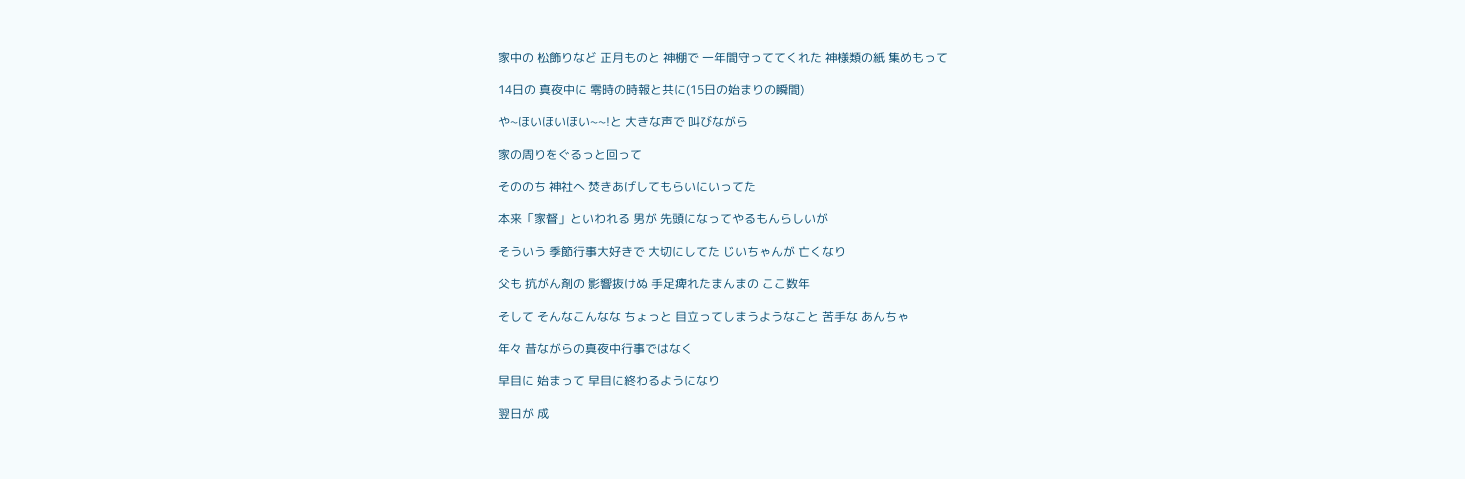家中の 松飾りなど 正月ものと 神棚で 一年間守っててくれた 神様類の紙 集めもって

14日の 真夜中に 零時の時報と共に(15日の始まりの瞬間)

や~ほいほいほい~~!と 大きな声で 叫びながら

家の周りをぐるっと回って

そののち 神社へ 焚きあげしてもらいにいってた

本来「家督」といわれる 男が 先頭になってやるもんらしいが

そういう 季節行事大好きで 大切にしてた じいちゃんが 亡くなり

父も 抗がん剤の 影響抜けぬ 手足痺れたまんまの ここ数年

そして そんなこんなな ちょっと 目立ってしまうようなこと 苦手な あんちゃ

年々 昔ながらの真夜中行事ではなく

早目に 始まって 早目に終わるようになり

翌日が 成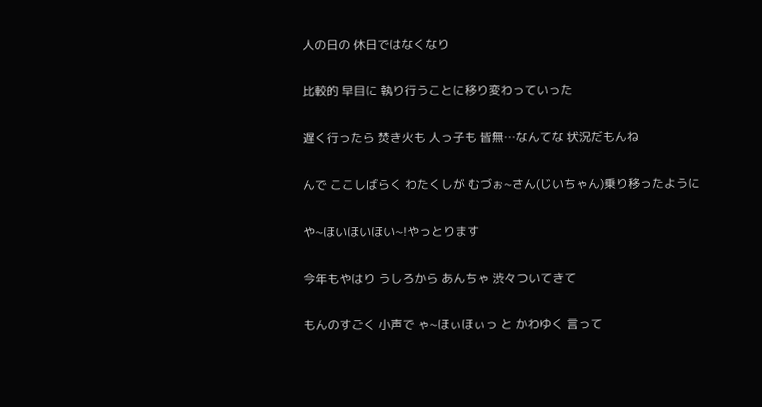人の日の 休日ではなくなり

比較的 早目に 執り行うことに移り変わっていった

遅く行ったら 焚き火も 人っ子も 皆無…なんてな 状況だもんね

んで ここしばらく わたくしが むづぉ~さん(じいちゃん)乗り移ったように

や~ほいほいほい~!やっとります

今年もやはり うしろから あんちゃ 渋々ついてきて

もんのすごく 小声で ゃ~ほぃほぃっ と かわゆく 言って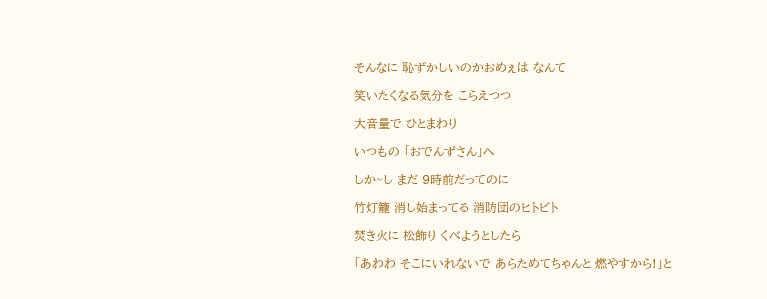そんなに 恥ずかしいのかおめぇは なんて

笑いたくなる気分を こらえつつ

大音量で ひとまわり

いつもの 「おでんずさん」へ

しか~し まだ 9時前だってのに

竹灯籠 消し始まってる 消防団のヒトビト

焚き火に 松飾り くべようとしたら

「あわわ そこにいれないで あらためてちゃんと 燃やすから!」と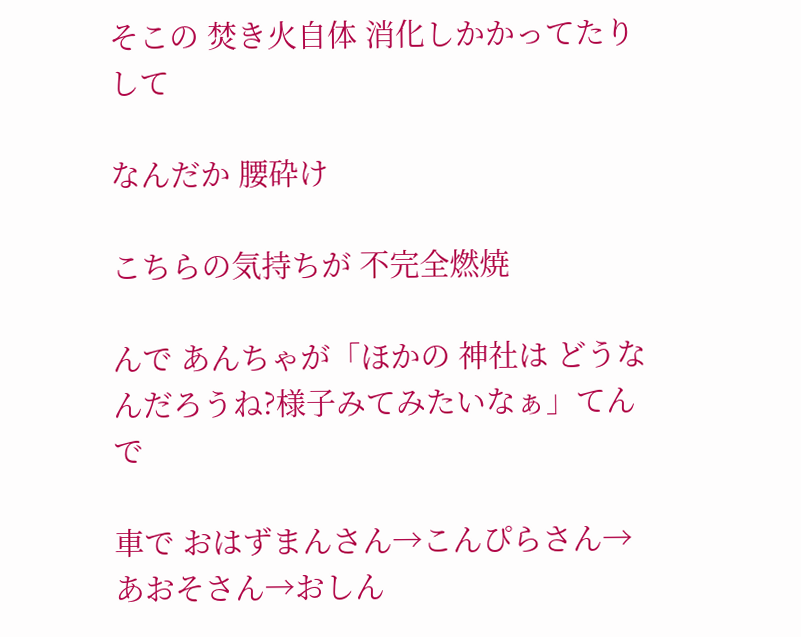そこの 焚き火自体 消化しかかってたりして

なんだか 腰砕け

こちらの気持ちが 不完全燃焼

んで あんちゃが「ほかの 神社は どうなんだろうね?様子みてみたいなぁ」てんで

車で おはずまんさん→こんぴらさん→あおそさん→おしん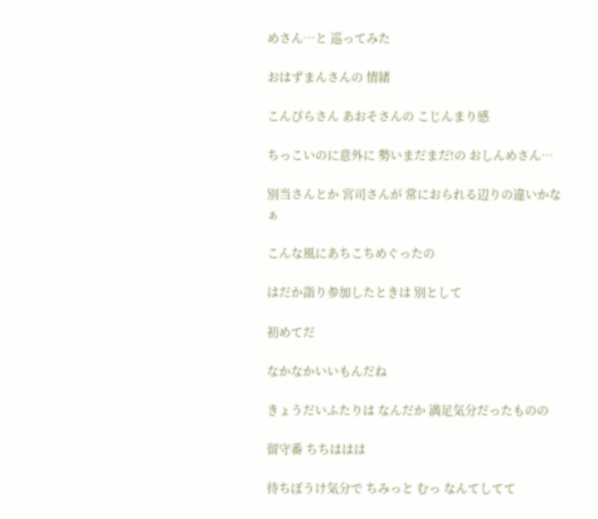めさん…と 巡ってみた

おはずまんさんの 情緒

こんぴらさん あおそさんの こじんまり感

ちっこいのに意外に 勢いまだまだ!の おしんめさん…

別当さんとか 宮司さんが 常におられる辺りの違いかなぁ

こんな風にあちこちめぐったの

はだか詣り参加したときは 別として

初めてだ

なかなかいいもんだね

きょうだいふたりは なんだか 満足気分だったものの

留守番 ちちははは

待ちぼうけ気分で ちみっと むっ なんてしてて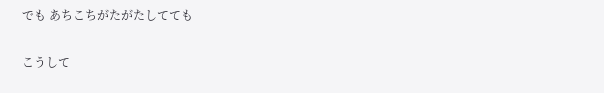でも あちこちがたがたしてても

こうして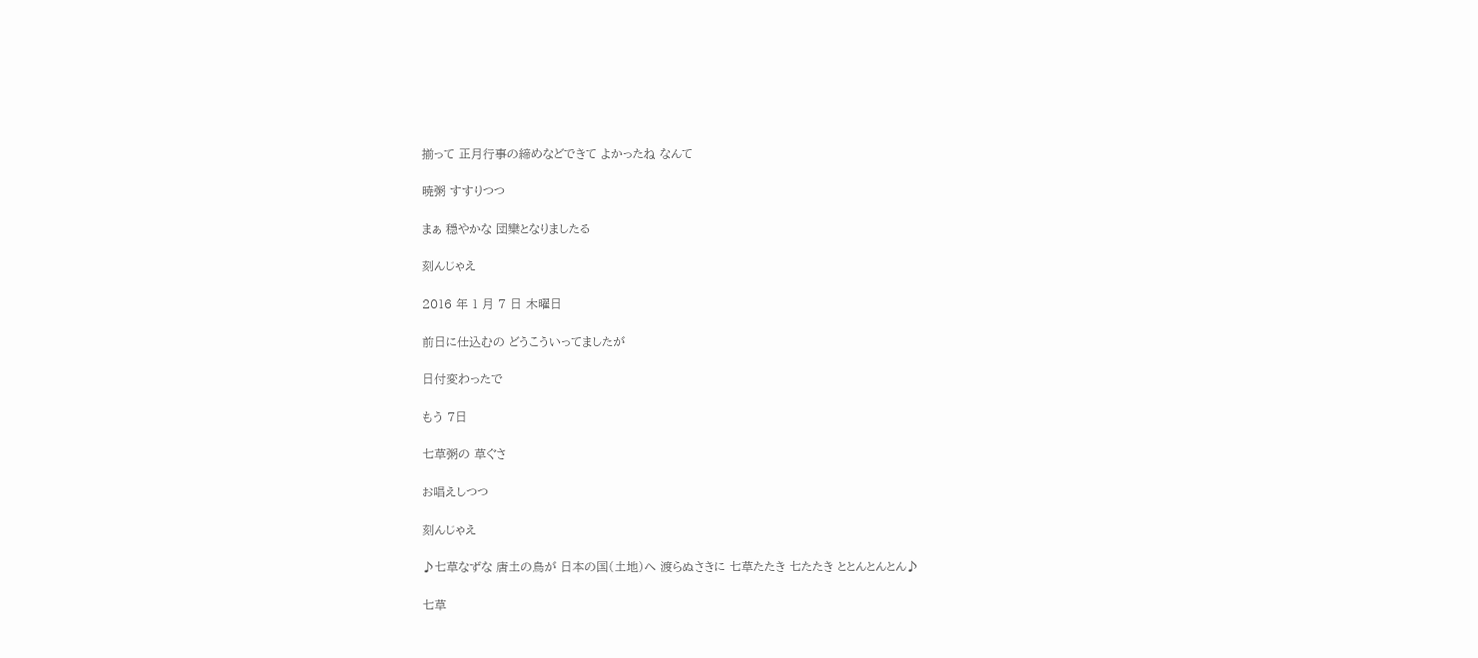揃って 正月行事の締めなどできて よかったね なんて

暁粥 すすりつつ

まぁ 穏やかな 団欒となりましたる

刻んじゃえ

2016 年 1 月 7 日 木曜日

前日に仕込むの どうこういってましたが

日付変わったで

もう 7日

七草粥の 草ぐさ

お唱えしつつ

刻んじゃえ

♪七草なずな 唐土の鳥が 日本の国(土地)へ 渡らぬさきに 七草たたき 七たたき ととんとんとん♪

七草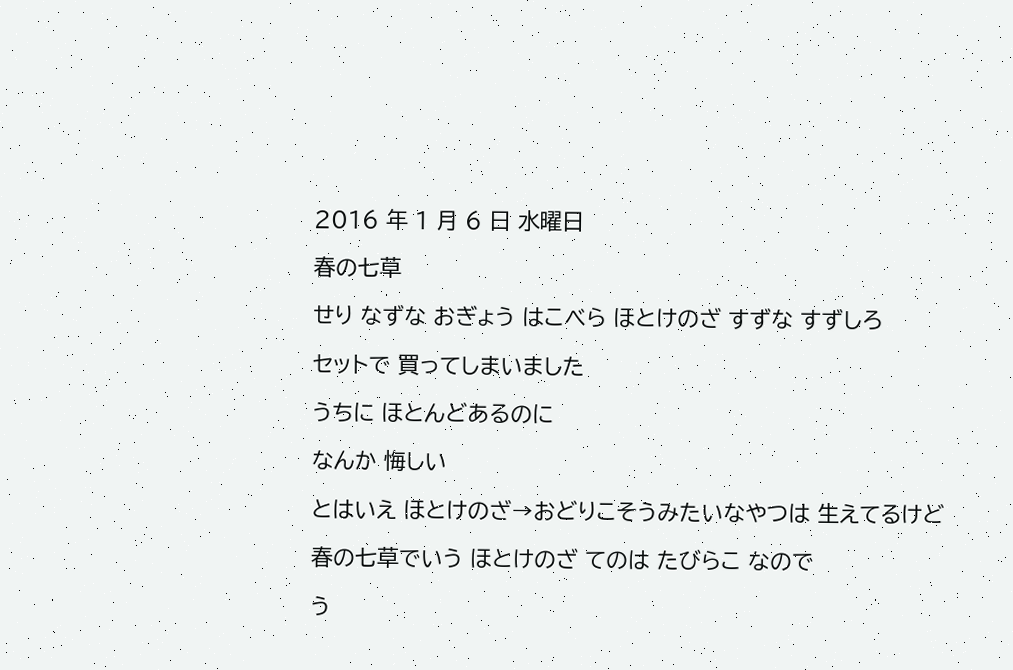2016 年 1 月 6 日 水曜日

春の七草

せり なずな おぎょう はこべら ほとけのざ すずな すずしろ

セットで 買ってしまいました

うちに ほとんどあるのに

なんか 悔しい

とはいえ ほとけのざ→おどりこそうみたいなやつは 生えてるけど

春の七草でいう ほとけのざ てのは たびらこ なので

う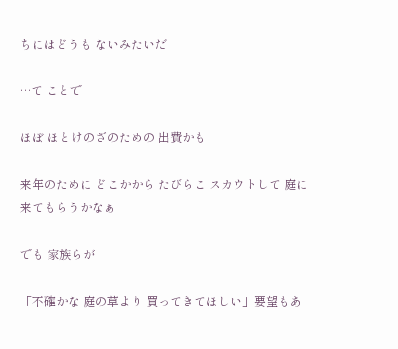ちにはどうも ないみたいだ

…て ことで

ほぼ ほとけのざのための 出費かも

来年のために どこかから たびらこ スカウトして 庭に 来てもらうかなぁ

でも 家族らが

「不確かな 庭の草より 買ってきてほしい」要望もあ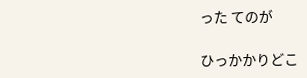った てのが

ひっかかりどこ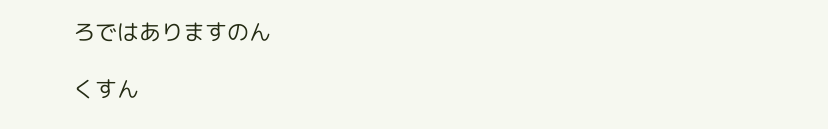ろではありますのん

くすん